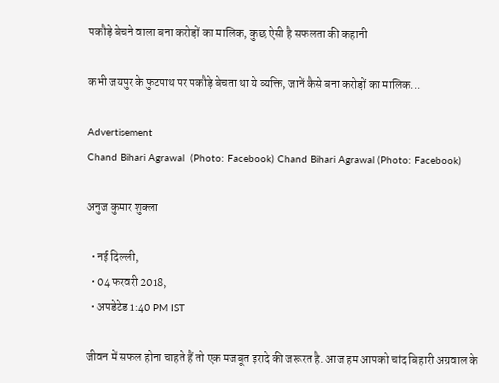पकौड़े बेचने वाला बना करोड़ों का मालिक, कुछ ऐसी है सफलता की कहानी

कभी जयपुर के फुटपाथ पर पकौड़े बेचता था ये व्यक्ति, जानें कैसे बना करोड़ों का मालिक...

Advertisement
Chand Bihari Agrawal  (Photo: Facebook) Chand Bihari Agrawal (Photo: Facebook)

अनुज कुमार शुक्ला

  • नई दिल्ली,
  • 04 फरवरी 2018,
  • अपडेटेड 1:40 PM IST

जीवन में सफल होना चाहते हैं तो एक मजबूत इरादे की जरूरत है. आज हम आपको चांद बिहारी अग्रवाल के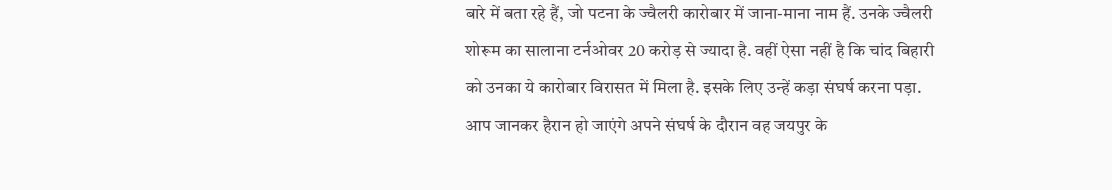बारे में बता रहे हैं, जो पटना के ज्वैलरी कारोबार में जाना-माना नाम हैं. उनके ज्वैलरी शोरूम का सालाना टर्नओवर 20 करोड़ से ज्यादा है. वहीं ऐसा नहीं है कि चांद बिहारी को उनका ये कारोबार विरासत में मिला है. इसके लिए उन्हें कड़ा संघर्ष करना पड़ा. आप जानकर हैरान हो जाएंगे अपने संघर्ष के दौरान वह जयपुर के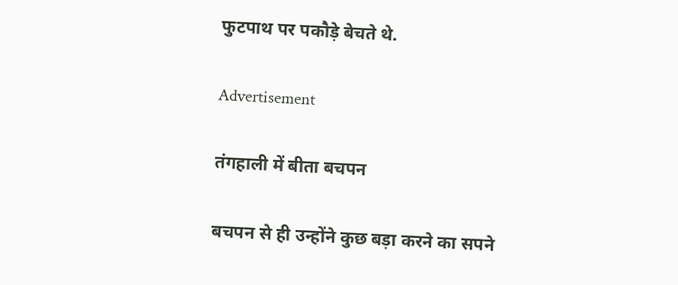फुटपाथ पर पकौड़े बेचते थे.

Advertisement

तंगहाली में बीता बचपन

बचपन से ही उन्होंने कुछ बड़ा करने का सपने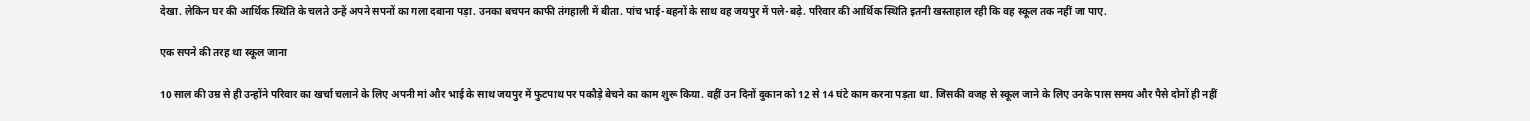देखा. लेकिन घर की आर्थिक स्थिति के चलते उन्हें अपने सपनों का गला दबाना पड़ा. उनका बचपन काफी तंगहाली में बीता. पांच भाई-बहनों के साथ वह जयपुर में पले-बढ़े. परिवार की आर्थिक स्थिति इतनी खस्ताहाल रही कि वह स्कूल तक नहीं जा पाए.

एक सपने की तरह था स्कूल जाना

10 साल की उम्र से ही उन्होंने परिवार का खर्चा चलाने के लिए अपनी मां और भाई के साथ जयपुर में फुटपाथ पर पकौड़े बेचने का काम शुरू किया. वहीं उन दिनों दुकान को 12 से 14 घंटे काम करना पड़ता था. जिसकी वजह से स्कूल जाने के लिए उनके पास समय और पैसे दोनों ही नहीं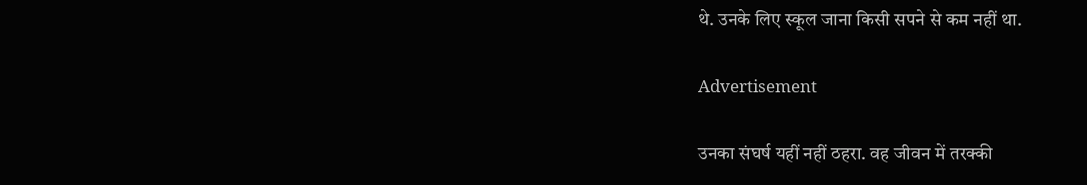थे. उनके लिए स्कूल जाना किसी सपने से कम नहीं था.

Advertisement

उनका संघर्ष यहीं नहीं ठहरा. वह जीवन में तरक्की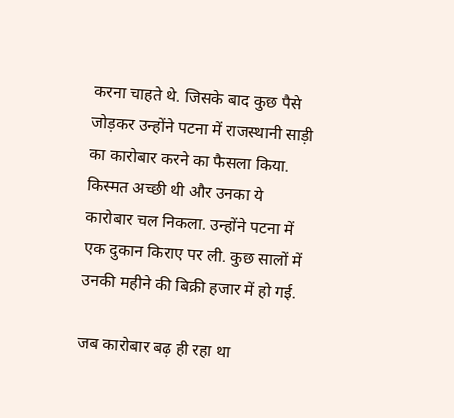करना चाहते थे. जिसके बाद कुछ पैसे जोड़कर उन्होंने पटना में राजस्थानी साड़ी का कारोबार करने का फैसला किया. किस्मत अच्छी थी और उनका ये कारोबार चल निकला. उन्होंने पटना में एक दुकान किराए पर ली. कुछ सालों में उनकी महीने की बिक्री हजार में हो गई.

जब कारोबार बढ़ ही रहा था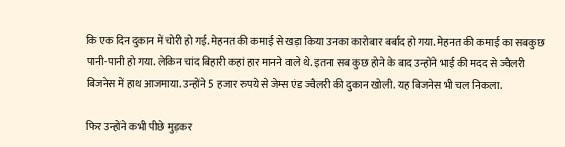कि एक दिन दुकान में चोरी हो गई. मेहनत की कमाई से खड़ा किया उनका कारोबार बर्बाद हो गया. मेहनत की कमाई का सबकुछ पानी-पानी हो गया. लेकिन चांद बिहारी कहां हार मानने वाले थे. इतना सब कुछ होने के बाद उन्होंने भाई की मदद से ज्वैलरी बिजनेस में हाथ आजमाया. उन्होंने 5 हजार रुपये से जेम्स एंड ज्वैलरी की दुकान खोली. यह बिजनेस भी चल निकला.

फिर उन्होंने कभी पीछे मुड़कर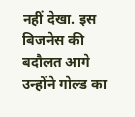नहीं देखा. इस बिजनेस की बदौलत आगे उन्होंने गोल्ड का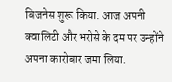बिजनेस शुरू किया. आज अपनी क्वालिटी और भरोसे के दम पर उन्होंने अपना कारोबार जमा लिया.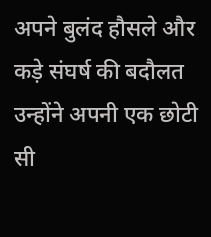अपने बुलंद हौसले और कड़े संघर्ष की बदौलत उन्होंने अपनी एक छोटी सी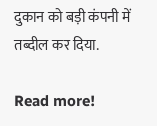दुकान को बड़ी कंपनी में तब्दील कर दिया.

Read more!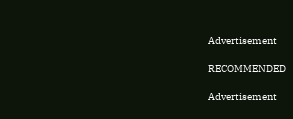Advertisement

RECOMMENDED

Advertisement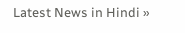Latest News in Hindi »